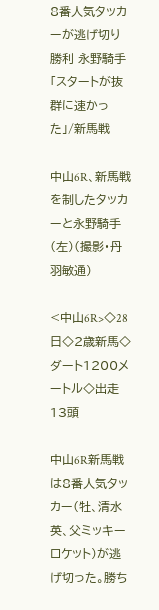8番人気タッカーが逃げ切り勝利 永野騎手「スタートが抜群に速かった」/新馬戦

中山6R、新馬戦を制したタッカーと永野騎手(左)(撮影・丹羽敏通)

<中山6R>◇28日◇2歳新馬◇ダート1200メートル◇出走13頭

中山6R新馬戦は8番人気タッカー(牡、清水英、父ミッキーロケット)が逃げ切った。勝ち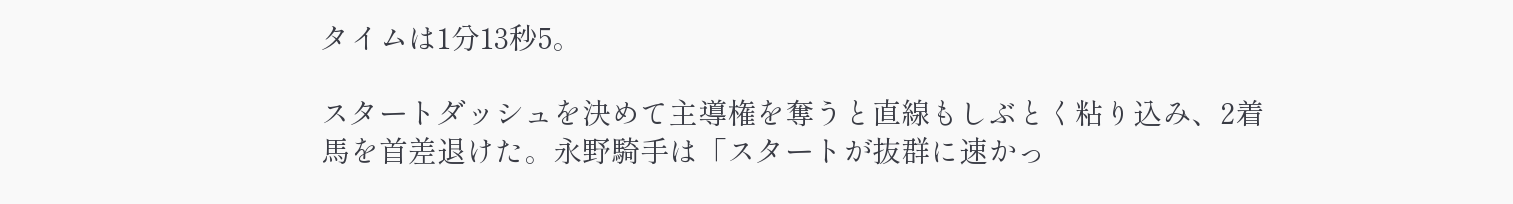タイムは1分13秒5。

スタートダッシュを決めて主導権を奪うと直線もしぶとく粘り込み、2着馬を首差退けた。永野騎手は「スタートが抜群に速かっ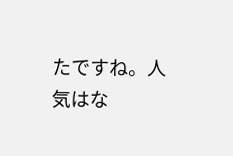たですね。人気はな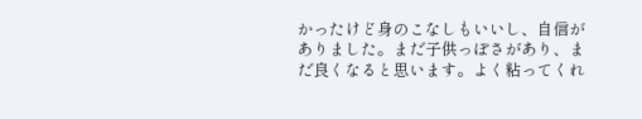かったけど身のこなしもいいし、自信がありました。まだ子供っぽさがあり、まだ良くなると思います。よく粘ってくれ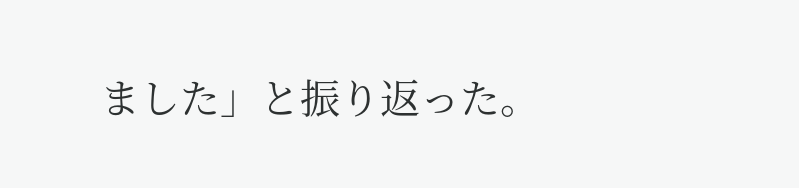ました」と振り返った。